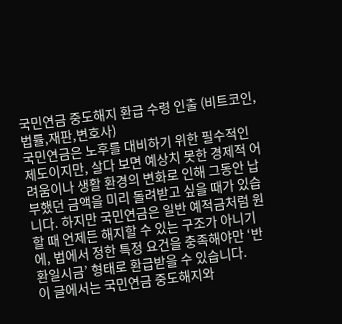국민연금 중도해지 환급 수령 인출 (비트코인,법률,재판,변호사)
국민연금은 노후를 대비하기 위한 필수적인 제도이지만, 살다 보면 예상치 못한 경제적 어려움이나 생활 환경의 변화로 인해 그동안 납부했던 금액을 미리 돌려받고 싶을 때가 있습니다. 하지만 국민연금은 일반 예적금처럼 원할 때 언제든 해지할 수 있는 구조가 아니기에, 법에서 정한 특정 요건을 충족해야만 ‘반환일시금’ 형태로 환급받을 수 있습니다.
이 글에서는 국민연금 중도해지와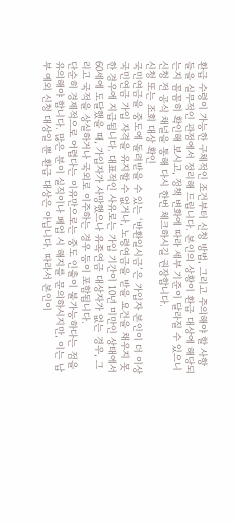환급 수령이 가능한 구체적인 조건부터 신청 방법, 그리고 주의해야 할 사항들을 실무적인 관점에서 정리해 드립니다. 본인의 상황이 환급 대상에 해당되는지 꼼꼼히 확인해 보시고, 정책 변화에 따라 세부 기준이 달라질 수 있으니 신청 전 공식 채널을 통해 다시 한번 체크하시길 권장합니다.
신청 또는 조회 대상 확인
국민연금을 중도에 돌려받을 수 있는 ‘반환일시금’은 가입자 본인이 더 이상 국민연금 가입 자격을 유지할 수 없거나, 노령연금을 받을 요건을 채우지 못한 경우에 지급됩니다. 대표적인 사유로는 가입 기간이 10년 미만인 상태에서 60세에 도달했을 때, 가입자가 사망했으나 유족연금 대상자가 없는 경우, 그리고 국적을 상실하거나 국외로 이주하는 경우 등이 포함됩니다.
단순히 경제적으로 어렵다는 이유만으로는 중도 인출이 불가능하다는 점을 유의해야 합니다. 많은 분이 실직이나 폐업 시 해지를 문의하시지만, 이는 납부 예외 신청 대상일 뿐 환급 대상은 아닙니다. 따라서 본인이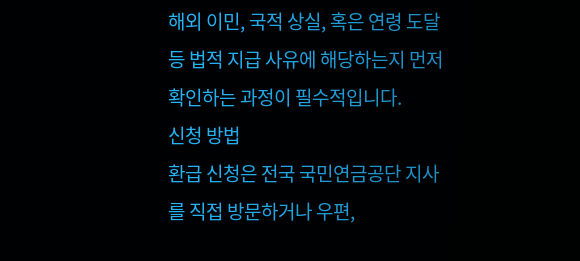해외 이민, 국적 상실, 혹은 연령 도달 등 법적 지급 사유에 해당하는지 먼저 확인하는 과정이 필수적입니다.
신청 방법
환급 신청은 전국 국민연금공단 지사를 직접 방문하거나 우편,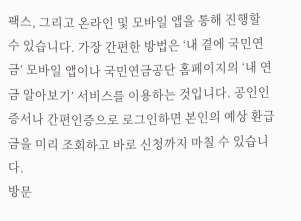팩스, 그리고 온라인 및 모바일 앱을 통해 진행할 수 있습니다. 가장 간편한 방법은 ‘내 곁에 국민연금’ 모바일 앱이나 국민연금공단 홈페이지의 ‘내 연금 알아보기’ 서비스를 이용하는 것입니다. 공인인증서나 간편인증으로 로그인하면 본인의 예상 환급금을 미리 조회하고 바로 신청까지 마칠 수 있습니다.
방문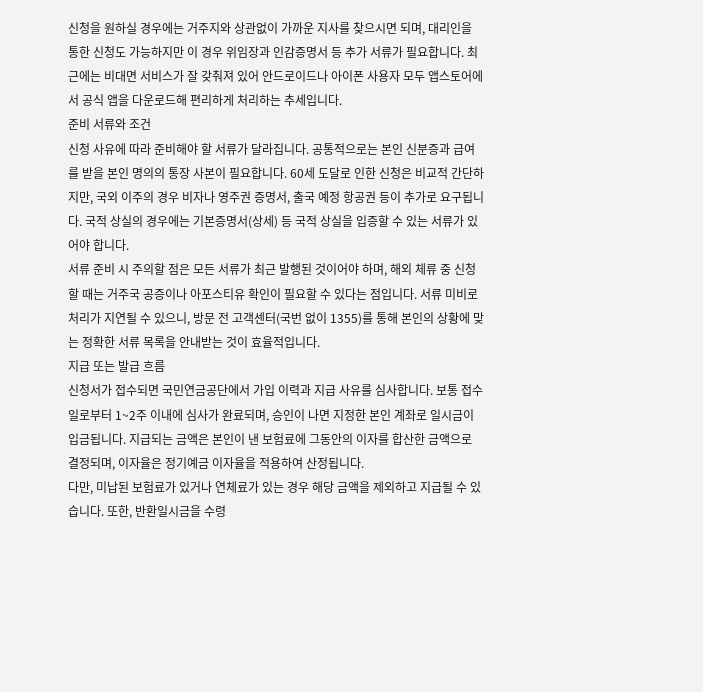신청을 원하실 경우에는 거주지와 상관없이 가까운 지사를 찾으시면 되며, 대리인을 통한 신청도 가능하지만 이 경우 위임장과 인감증명서 등 추가 서류가 필요합니다. 최근에는 비대면 서비스가 잘 갖춰져 있어 안드로이드나 아이폰 사용자 모두 앱스토어에서 공식 앱을 다운로드해 편리하게 처리하는 추세입니다.
준비 서류와 조건
신청 사유에 따라 준비해야 할 서류가 달라집니다. 공통적으로는 본인 신분증과 급여를 받을 본인 명의의 통장 사본이 필요합니다. 60세 도달로 인한 신청은 비교적 간단하지만, 국외 이주의 경우 비자나 영주권 증명서, 출국 예정 항공권 등이 추가로 요구됩니다. 국적 상실의 경우에는 기본증명서(상세) 등 국적 상실을 입증할 수 있는 서류가 있어야 합니다.
서류 준비 시 주의할 점은 모든 서류가 최근 발행된 것이어야 하며, 해외 체류 중 신청할 때는 거주국 공증이나 아포스티유 확인이 필요할 수 있다는 점입니다. 서류 미비로 처리가 지연될 수 있으니, 방문 전 고객센터(국번 없이 1355)를 통해 본인의 상황에 맞는 정확한 서류 목록을 안내받는 것이 효율적입니다.
지급 또는 발급 흐름
신청서가 접수되면 국민연금공단에서 가입 이력과 지급 사유를 심사합니다. 보통 접수일로부터 1~2주 이내에 심사가 완료되며, 승인이 나면 지정한 본인 계좌로 일시금이 입금됩니다. 지급되는 금액은 본인이 낸 보험료에 그동안의 이자를 합산한 금액으로 결정되며, 이자율은 정기예금 이자율을 적용하여 산정됩니다.
다만, 미납된 보험료가 있거나 연체료가 있는 경우 해당 금액을 제외하고 지급될 수 있습니다. 또한, 반환일시금을 수령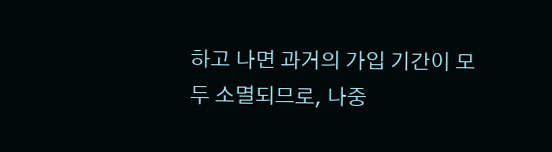하고 나면 과거의 가입 기간이 모두 소멸되므로, 나중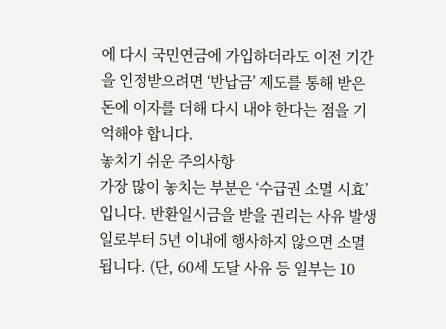에 다시 국민연금에 가입하더라도 이전 기간을 인정받으려면 ‘반납금’ 제도를 통해 받은 돈에 이자를 더해 다시 내야 한다는 점을 기억해야 합니다.
놓치기 쉬운 주의사항
가장 많이 놓치는 부분은 ‘수급권 소멸 시효’입니다. 반환일시금을 받을 권리는 사유 발생일로부터 5년 이내에 행사하지 않으면 소멸됩니다. (단, 60세 도달 사유 등 일부는 10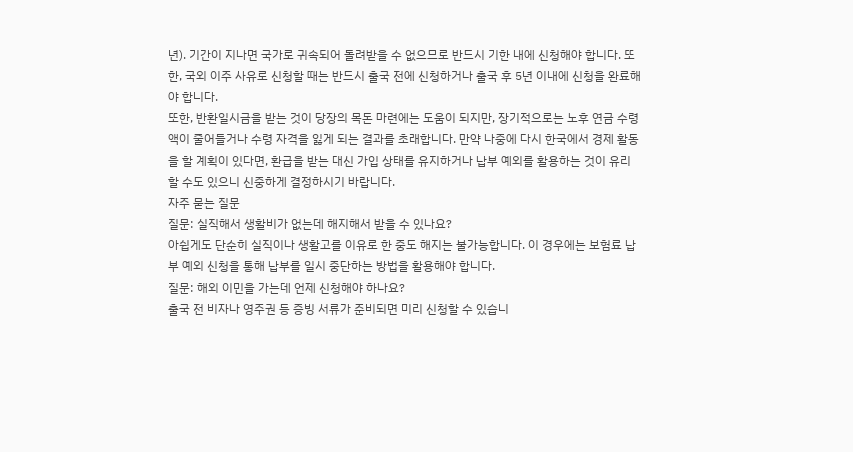년). 기간이 지나면 국가로 귀속되어 돌려받을 수 없으므로 반드시 기한 내에 신청해야 합니다. 또한, 국외 이주 사유로 신청할 때는 반드시 출국 전에 신청하거나 출국 후 5년 이내에 신청을 완료해야 합니다.
또한, 반환일시금을 받는 것이 당장의 목돈 마련에는 도움이 되지만, 장기적으로는 노후 연금 수령액이 줄어들거나 수령 자격을 잃게 되는 결과를 초래합니다. 만약 나중에 다시 한국에서 경제 활동을 할 계획이 있다면, 환급을 받는 대신 가입 상태를 유지하거나 납부 예외를 활용하는 것이 유리할 수도 있으니 신중하게 결정하시기 바랍니다.
자주 묻는 질문
질문: 실직해서 생활비가 없는데 해지해서 받을 수 있나요?
아쉽게도 단순히 실직이나 생활고를 이유로 한 중도 해지는 불가능합니다. 이 경우에는 보험료 납부 예외 신청을 통해 납부를 일시 중단하는 방법을 활용해야 합니다.
질문: 해외 이민을 가는데 언제 신청해야 하나요?
출국 전 비자나 영주권 등 증빙 서류가 준비되면 미리 신청할 수 있습니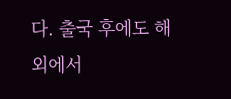다. 출국 후에도 해외에서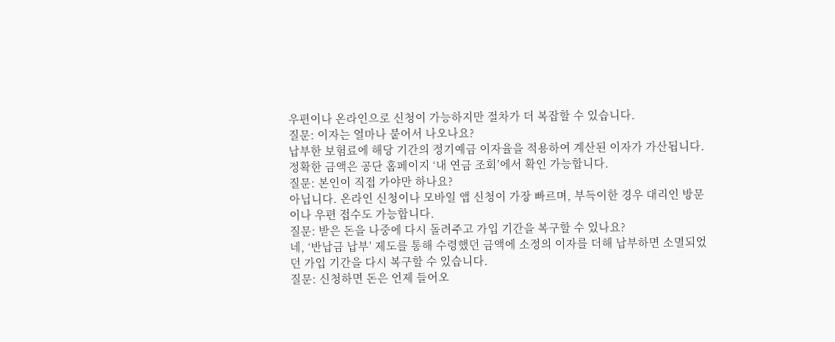우편이나 온라인으로 신청이 가능하지만 절차가 더 복잡할 수 있습니다.
질문: 이자는 얼마나 붙어서 나오나요?
납부한 보험료에 해당 기간의 정기예금 이자율을 적용하여 계산된 이자가 가산됩니다. 정확한 금액은 공단 홈페이지 ‘내 연금 조회’에서 확인 가능합니다.
질문: 본인이 직접 가야만 하나요?
아닙니다. 온라인 신청이나 모바일 앱 신청이 가장 빠르며, 부득이한 경우 대리인 방문이나 우편 접수도 가능합니다.
질문: 받은 돈을 나중에 다시 돌려주고 가입 기간을 복구할 수 있나요?
네, ‘반납금 납부’ 제도를 통해 수령했던 금액에 소정의 이자를 더해 납부하면 소멸되었던 가입 기간을 다시 복구할 수 있습니다.
질문: 신청하면 돈은 언제 들어오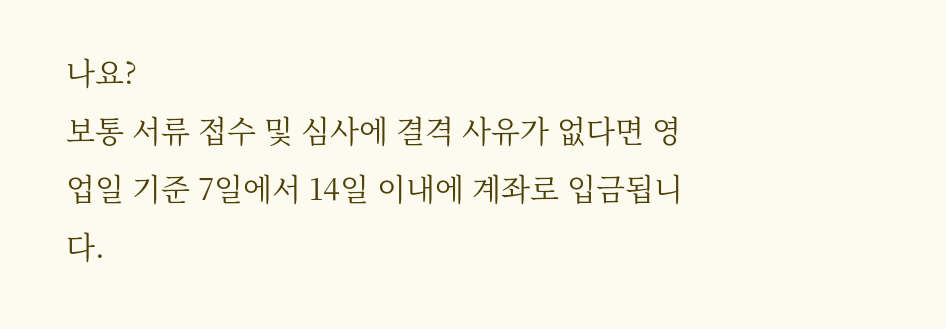나요?
보통 서류 접수 및 심사에 결격 사유가 없다면 영업일 기준 7일에서 14일 이내에 계좌로 입금됩니다.